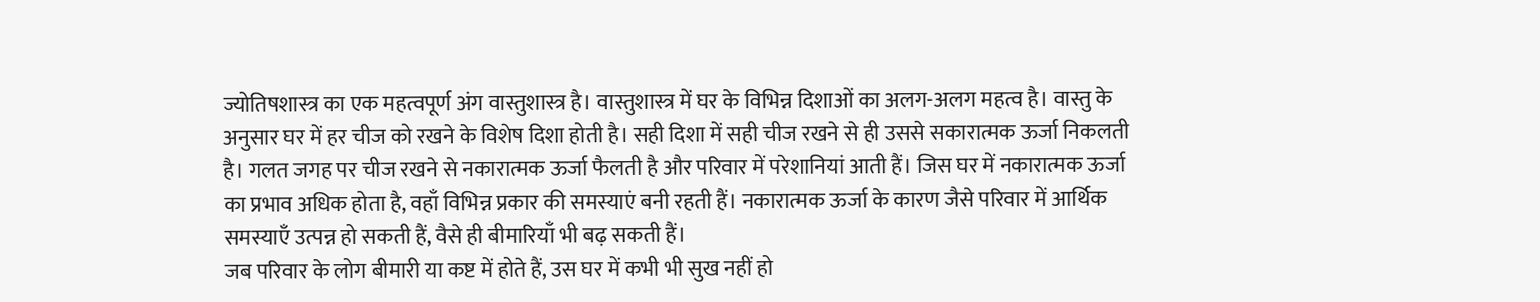ज्योतिषशास्त्र का एक महत्वपूर्ण अंग वास्तुशास्त्र है। वास्तुशास्त्र में घर के विभिन्न दिशाओं का अलग-अलग महत्व है। वास्तु के अनुसार घर में हर चीज को रखने के विशेष दिशा होती है। सही दिशा में सही चीज रखने से ही उससे सकारात्मक ऊर्जा निकलती है। गलत जगह पर चीज रखने से नकारात्मक ऊर्जा फैलती है और परिवार में परेशानियां आती हैं। जिस घर में नकारात्मक ऊर्जा का प्रभाव अधिक होता है, वहाँ विभिन्न प्रकार की समस्याएं बनी रहती हैं। नकारात्मक ऊर्जा के कारण जैसे परिवार में आर्थिक समस्याएँ उत्पन्न हो सकती हैं, वैसे ही बीमारियाँ भी बढ़ सकती हैं।
जब परिवार के लोग बीमारी या कष्ट में होते हैं, उस घर में कभी भी सुख नहीं हो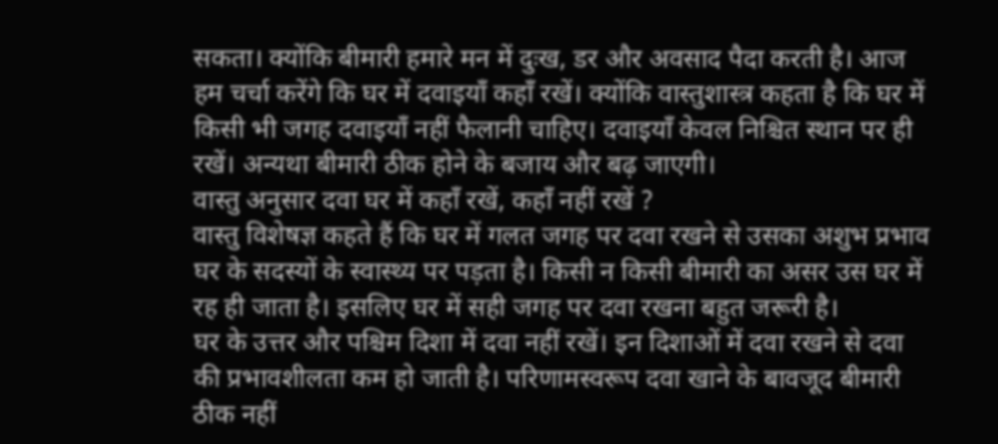सकता। क्योंकि बीमारी हमारे मन में दुःख, डर और अवसाद पैदा करती है। आज हम चर्चा करेंगे कि घर में दवाइयाँ कहाँ रखें। क्योंकि वास्तुशास्त्र कहता है कि घर में किसी भी जगह दवाइयाँ नहीं फैलानी चाहिए। दवाइयाँ केवल निश्चित स्थान पर ही रखें। अन्यथा बीमारी ठीक होने के बजाय और बढ़ जाएगी।
वास्तु अनुसार दवा घर में कहाँ रखें, कहाँ नहीं रखें ?
वास्तु विशेषज्ञ कहते हैं कि घर में गलत जगह पर दवा रखने से उसका अशुभ प्रभाव घर के सदस्यों के स्वास्थ्य पर पड़ता है। किसी न किसी बीमारी का असर उस घर में रह ही जाता है। इसलिए घर में सही जगह पर दवा रखना बहुत जरूरी है।
घर के उत्तर और पश्चिम दिशा में दवा नहीं रखें। इन दिशाओं में दवा रखने से दवा की प्रभावशीलता कम हो जाती है। परिणामस्वरूप दवा खाने के बावजूद बीमारी ठीक नहीं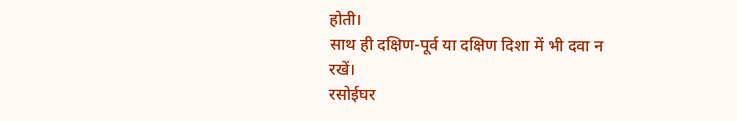होती।
साथ ही दक्षिण-पूर्व या दक्षिण दिशा में भी दवा न रखें।
रसोईघर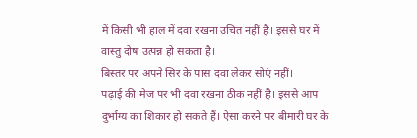में किसी भी हाल में दवा रखना उचित नहीं है। इससे घर में वास्तु दोष उत्पन्न हो सकता है।
बिस्तर पर अपने सिर के पास दवा लेकर सोएं नहीं।
पढ़ाई की मेज पर भी दवा रखना ठीक नहीं है। इससे आप दुर्भाग्य का शिकार हो सकते हैं। ऐसा करने पर बीमारी घर के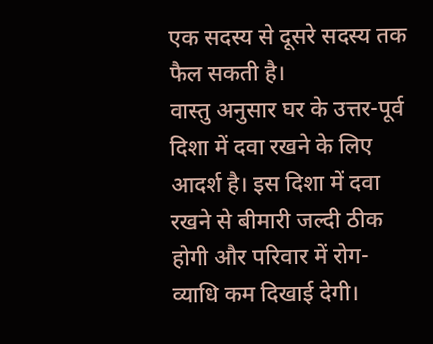एक सदस्य से दूसरे सदस्य तक फैल सकती है।
वास्तु अनुसार घर के उत्तर-पूर्व दिशा में दवा रखने के लिए आदर्श है। इस दिशा में दवा रखने से बीमारी जल्दी ठीक होगी और परिवार में रोग-व्याधि कम दिखाई देगी।